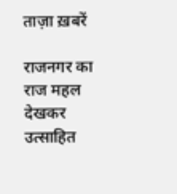ताज़ा ख़बरें

राजनगर का राज महल देखकर उत्साहित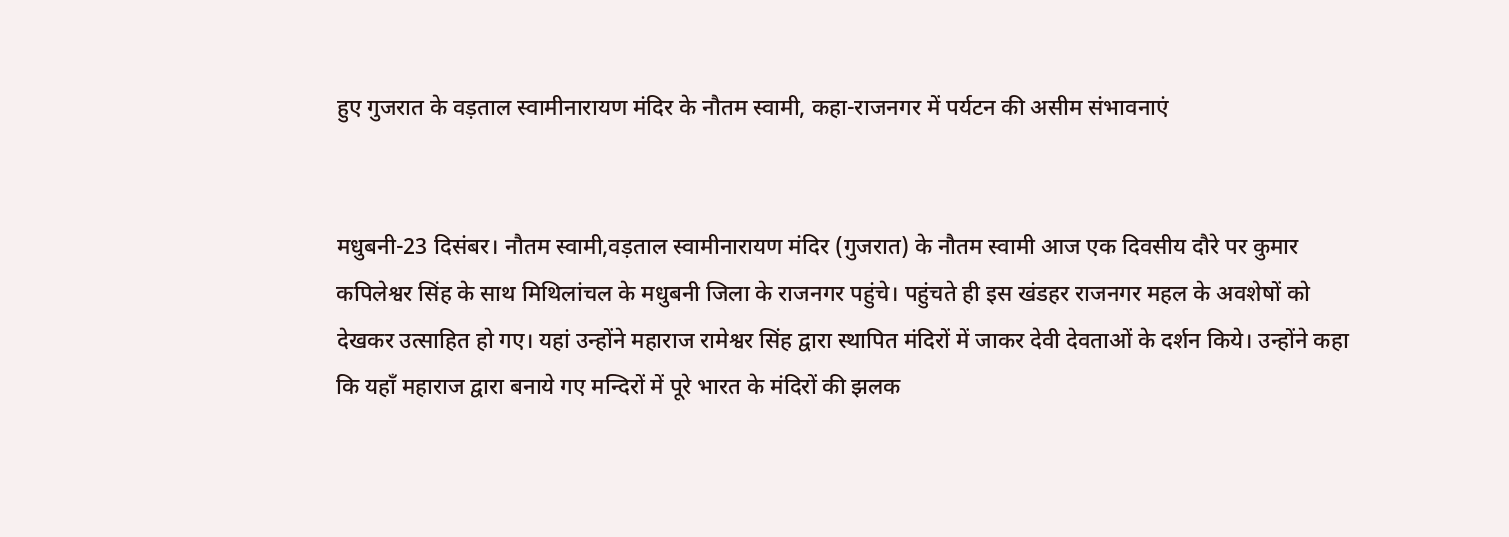हुए गुजरात के वड़ताल स्वामीनारायण मंदिर के नौतम स्वामी, कहा-राजनगर में पर्यटन की असीम संभावनाएं


मधुबनी-23 दिसंबर। नौतम स्वामी,वड़ताल स्वामीनारायण मंदिर (गुजरात) के नौतम स्वामी आज एक दिवसीय दौरे पर कुमार कपिलेश्वर सिंह के साथ मिथिलांचल के मधुबनी जिला के राजनगर पहुंचे। पहुंचते ही इस खंडहर राजनगर महल के अवशेषों को देखकर उत्साहित हो गए। यहां उन्होंने महाराज रामेश्वर सिंह द्वारा स्थापित मंदिरों में जाकर देवी देवताओं के दर्शन किये। उन्होंने कहा कि यहाँ महाराज द्वारा बनाये गए मन्दिरों में पूरे भारत के मंदिरों की झलक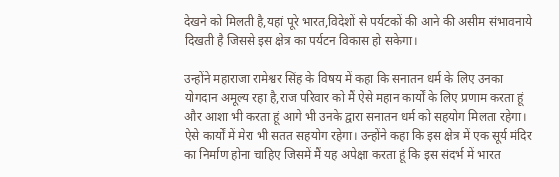देखने को मिलती है,यहां पूरे भारत,विदेशों से पर्यटकों की आने की असीम संभावनाये दिखती है जिससे इस क्षेत्र का पर्यटन विकास हो सकेगा।

उन्होंने महाराजा रामेश्वर सिंह के विषय में कहा कि सनातन धर्म के लिए उनका योगदान अमूल्य रहा है,राज परिवार को मैं ऐसे महान कार्यों के लिए प्रणाम करता हूं और आशा भी करता हूं आगे भी उनके द्वारा सनातन धर्म को सहयोग मिलता रहेगा। ऐसे कार्यों में मेरा भी सतत सहयोग रहेगा। उन्होंने कहा कि इस क्षेत्र में एक सूर्य मंदिर का निर्माण होना चाहिए जिसमें मैं यह अपेक्षा करता हूं कि इस संदर्भ में भारत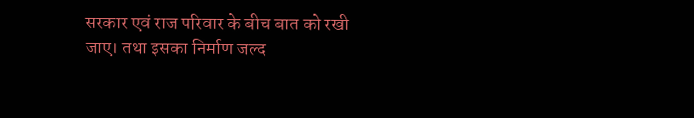सरकार एवं राज परिवार के बीच बात को रखी जाए। तथा इसका निर्माण जल्द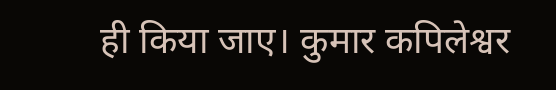ही किया जाए। कुमार कपिलेश्वर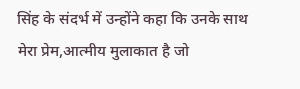सिंह के संदर्भ में उन्होंने कहा कि उनके साथ मेरा प्रेम,आत्मीय मुलाकात है जो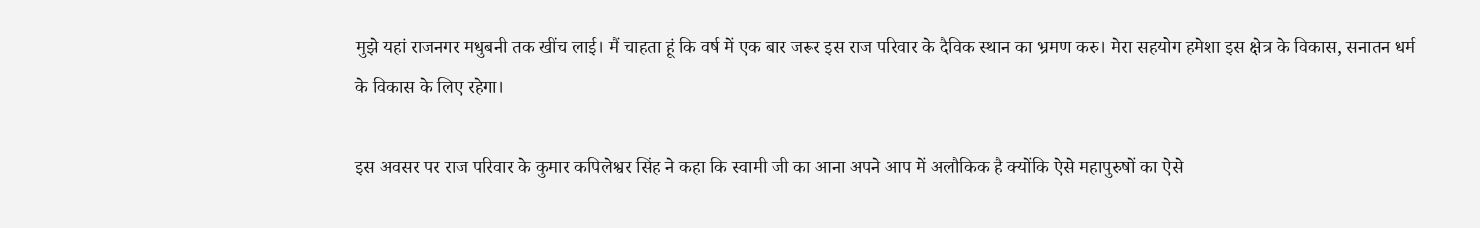मुझे यहां राजनगर मधुबनी तक खींच लाई। मैं चाहता हूं कि वर्ष में एक बार जरूर इस राज परिवार के दैविक स्थान का भ्रमण करु। मेरा सहयोग हमेशा इस क्षेत्र के विकास, सनातन धर्म के विकास के लिए रहेगा।

इस अवसर पर राज परिवार के कुमार कपिलेश्वर सिंह ने कहा कि स्वामी जी का आना अपने आप में अलौकिक है क्योंकि ऐसे महापुरुषों का ऐसे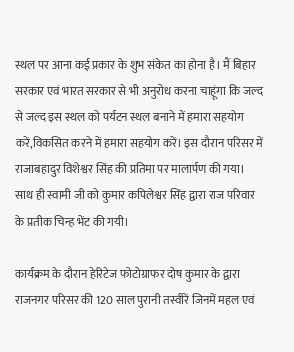स्थल पर आना कई प्रकार के शुभ संकेत का होना है। मैं बिहार सरकार एवं भारत सरकार से भी अनुरोध करना चाहूंगा कि जल्द से जल्द इस स्थल को पर्यटन स्थल बनाने में हमारा सहयोग करें,विकसित करने में हमारा सहयोग करें। इस दौरान परिसर में राजाबहादुर विशेश्वर सिंह की प्रतिमा पर मालार्पण की गया। साथ ही स्वामी जी को कुमार कपिलेश्वर सिंह द्वारा राज परिवार के प्रतीक चिन्ह भेंट की गयी।

कार्यक्रम के दौरान हेरिटेज फोटोग्राफर दोष कुमार के द्वारा राजनगर परिसर की 120 साल पुरानी तस्वीरें जिनमें महल एवं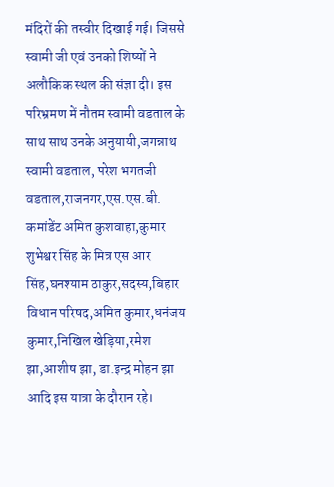मंदिरों की तस्वीर दिखाई गई। जिससे स्वामी जी एवं उनको शिष्यों ने अलौकिक स्थल की संज्ञा दी। इस परिभ्रमण में नौतम स्वामी वडताल के साथ साथ उनके अनुयायी,जगन्नाथ स्वामी वडताल, परेश भगतजी वडताल,राजनगर,एस.एस.बी. कमांडेंट अमित कुशवाहा,कुमार शुभेश्वर सिंह के मित्र एस आर सिंह,घनश्याम ठाकुर,सदस्य,बिहार विधान परिषद,अमित कुमार,धनंजय कुमार,निखिल खेड़िया,रमेश झा,आशीष झा, डा.इन्द्र मोहन झा आदि इस यात्रा के दौरान रहे।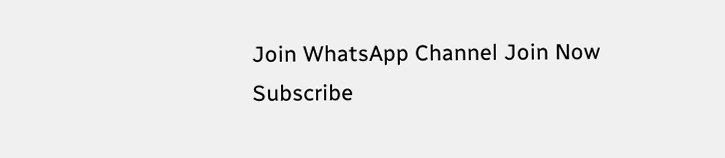Join WhatsApp Channel Join Now
Subscribe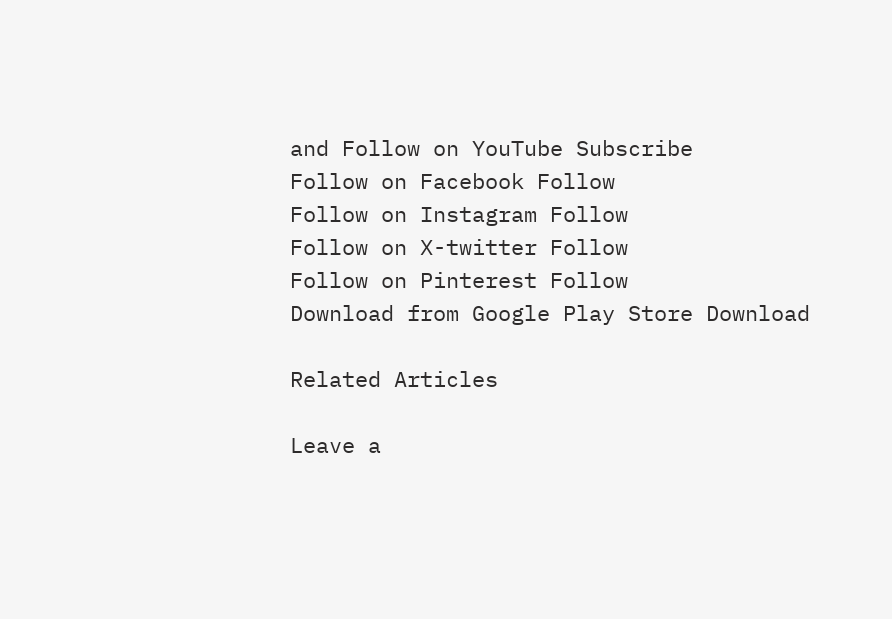and Follow on YouTube Subscribe
Follow on Facebook Follow
Follow on Instagram Follow
Follow on X-twitter Follow
Follow on Pinterest Follow
Download from Google Play Store Download

Related Articles

Leave a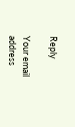Reply

Your email address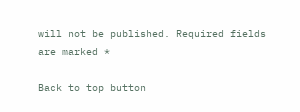will not be published. Required fields are marked *

Back to top button